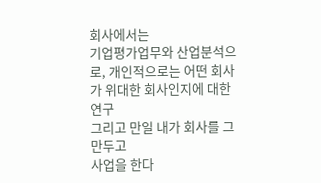회사에서는
기업평가업무와 산업분석으로, 개인적으로는 어떤 회사가 위대한 회사인지에 대한 연구
그리고 만일 내가 회사를 그만두고
사업을 한다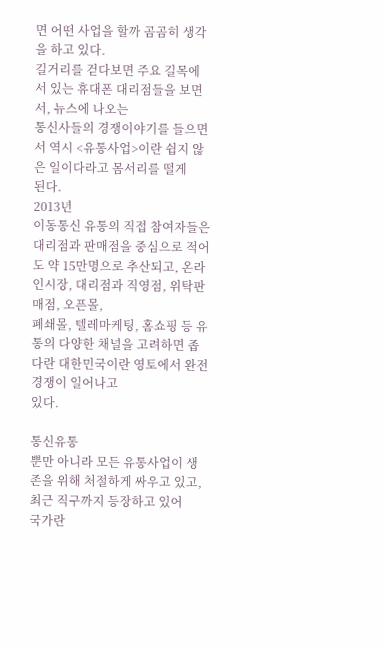면 어떤 사업을 할까 곰곰히 생각을 하고 있다.
길거리를 걷다보면 주요 길목에 서 있는 휴대폰 대리점들을 보면서, 뉴스에 나오는
통신사들의 경쟁이야기를 들으면서 역시 <유통사업>이란 쉽지 않은 일이다라고 몸서리를 떨게
된다.
2013년
이동통신 유통의 직접 참여자들은 대리점과 판매점을 중심으로 적어도 약 15만명으로 추산되고, 온라인시장, 대리점과 직영점, 위탁판매점, 오픈몰,
폐쇄몰, 텔레마케팅, 홈쇼핑 등 유통의 다양한 채널을 고려하면 좁다란 대한민국이란 영토에서 완전경쟁이 일어나고
있다.

통신유통
뿐만 아니라 모든 유통사업이 생존을 위해 처절하게 싸우고 있고, 최근 직구까지 등장하고 있어
국가란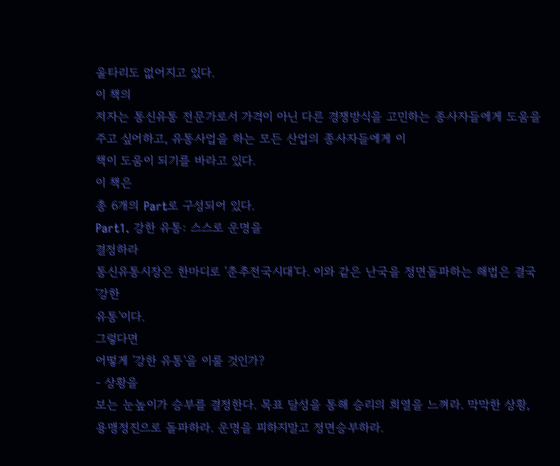울타리도 없어지고 있다.
이 책의
저자는 통신유통 전문가로서 가격이 아닌 다른 경쟁방식을 고민하는 종사자들에게 도움을 주고 싶어하고, 유통사업을 하는 모든 산업의 종사자들에게 이
책이 도움이 되기를 바라고 있다.
이 책은
총 6개의 Part로 구성되어 있다.
Part1. 강한 유통: 스스로 운명을
결정하라
통신유통시장은 한마디로 '춘추전국시대'다. 이와 같은 난국을 정면돌파하는 해법은 결국 '강한
유통'이다.
그렇다면
어떻게 '강한 유통'을 이룰 것인가?
- 상황을
보는 눈높이가 승부를 결정한다. 목표 달성을 통해 승리의 희열을 느껴라. 막막한 상황, 용맹정진으로 돌파하라. 운명을 피하지말고 정면승부하라.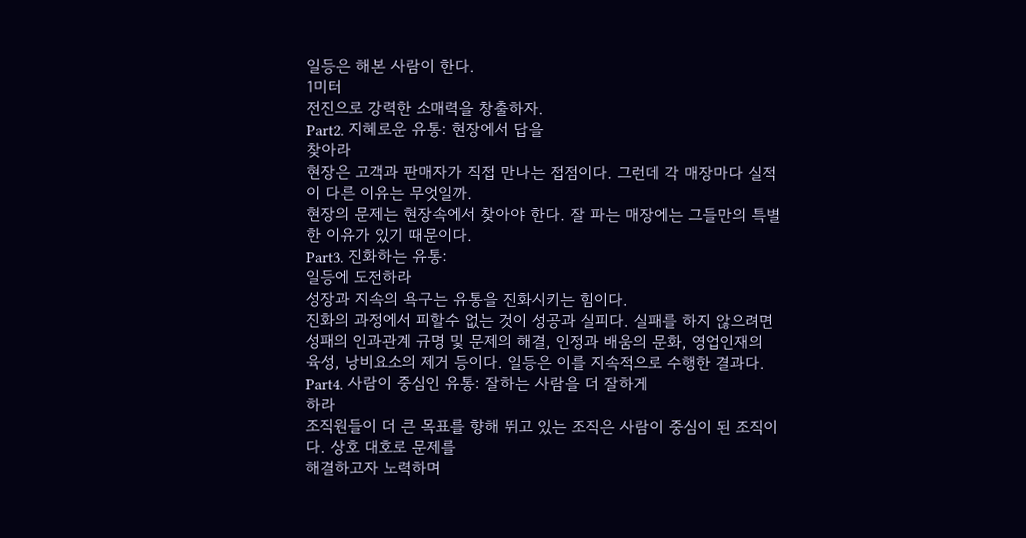일등은 해본 사람이 한다.
1미터
전진으로 강력한 소매력을 창출하자.
Part2. 지혜로운 유통: 현장에서 답을
찾아라
현장은 고객과 판매자가 직접 만나는 접점이다. 그런데 각 매장마다 실적이 다른 이유는 무엇일까.
현장의 문제는 현장속에서 찾아야 한다. 잘 파는 매장에는 그들만의 특별한 이유가 있기 때문이다.
Part3. 진화하는 유통:
일등에 도전하라
성장과 지속의 욕구는 유통을 진화시키는 힘이다.
진화의 과정에서 피할수 없는 것이 성공과 실피다. 실패를 하지 않으려면 성패의 인과관계 규명 및 문제의 해결, 인정과 배움의 문화, 영업인재의
육성, 낭비요소의 제거 등이다. 일등은 이를 지속적으로 수행한 결과다.
Part4. 사람이 중심인 유통: 잘하는 사람을 더 잘하게
하라
조직원들이 더 큰 목표를 향해 뛰고 있는 조직은 사람이 중심이 된 조직이다. 상호 대호로 문제를
해결하고자 노력하며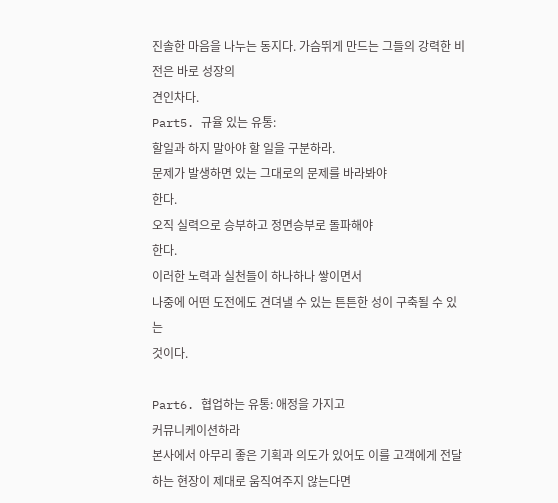진솔한 마음을 나누는 동지다. 가슴뛰게 만드는 그들의 강력한 비전은 바로 성장의
견인차다.
Part5. 규율 있는 유통:
할일과 하지 말아야 할 일을 구분하라.
문제가 발생하면 있는 그대로의 문제를 바라봐야
한다.
오직 실력으로 승부하고 정면승부로 돌파해야
한다.
이러한 노력과 실천들이 하나하나 쌓이면서
나중에 어떤 도전에도 견뎌낼 수 있는 튼튼한 성이 구축될 수 있는
것이다.

Part6. 협업하는 유통: 애정을 가지고
커뮤니케이션하라
본사에서 아무리 좋은 기획과 의도가 있어도 이를 고객에게 전달하는 현장이 제대로 움직여주지 않는다면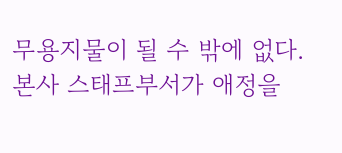무용지물이 될 수 밖에 없다.
본사 스태프부서가 애정을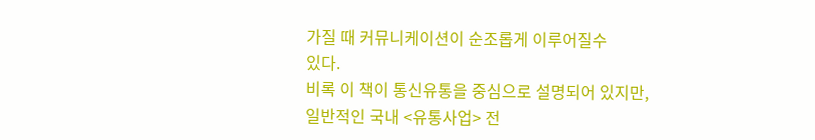가질 때 커뮤니케이션이 순조롭게 이루어질수
있다.
비록 이 책이 통신유통을 중심으로 설명되어 있지만,
일반적인 국내 <유통사업> 전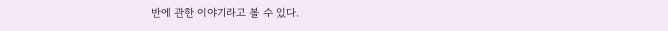반에 관한 이야기라고 볼 수 있다.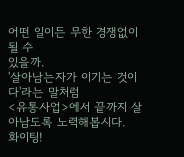어떤 일이든 무한 경쟁없이 될 수
있을까.
'살아남는자가 이기는 것이다'라는 말처럼
<유통사업>에서 끝까지 살아남도록 노력해봅시다.
화이팅!